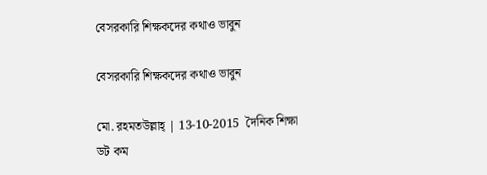বেসরকারি শিক্ষকদের কথাও ভাবুন

বেসরকারি শিক্ষকদের কথাও ভাবুন

মো. রহমতউল্লাহ্ | 13-10-2015  দৈনিক শিক্ষা ডট কম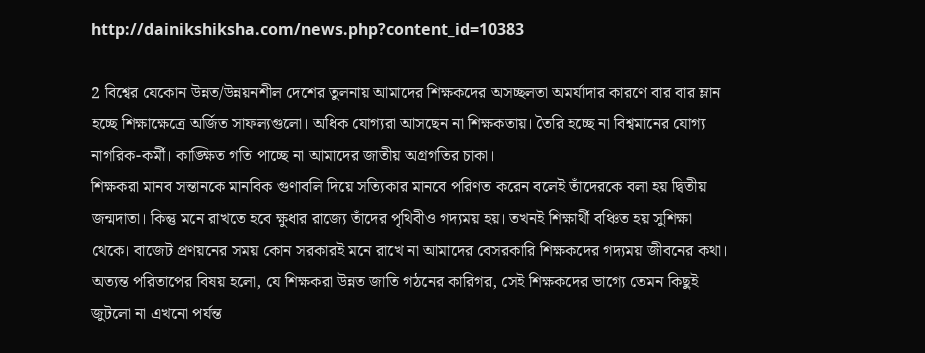http://dainikshiksha.com/news.php?content_id=10383

2 বিশ্বের যেকোন উন্নত/উন্নয়নশীল দেশের তুলনায় আমাদের শিক্ষকদের অসচ্ছলতা অমর্যাদার কারণে বার বার ম্লান হচ্ছে শিক্ষাক্ষেত্রে অর্জিত সাফল্যগুলো। অধিক যোগ্যরা আসছেন না শিক্ষকতায়। তৈরি হচ্ছে না বিশ্বমানের যোগ্য নাগরিক-কর্মী। কাঙ্ক্ষিত গতি পাচ্ছে না আমাদের জাতীয় অগ্রগতির চাকা।
শিক্ষকরা মানব সন্তানকে মানবিক গুণাবলি দিয়ে সত্যিকার মানবে পরিণত করেন বলেই তাঁদেরকে বলা হয় দ্বিতীয় জন্মদাতা। কিন্তু মনে রাখতে হবে ক্ষুধার রাজ্যে তাঁদের পৃথিবীও গদ্যময় হয়। তখনই শিক্ষার্থী বঞ্চিত হয় সুশিক্ষা থেকে। বাজেট প্রণয়নের সময় কোন সরকারই মনে রাখে না আমাদের বেসরকারি শিক্ষকদের গদ্যময় জীবনের কথা। অত্যন্ত পরিতাপের বিষয় হলো, যে শিক্ষকরা উন্নত জাতি গঠনের কারিগর, সেই শিক্ষকদের ভাগ্যে তেমন কিছুই জুটলো না এখনো পর্যন্ত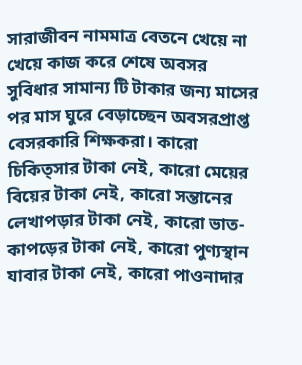সারাজীবন নামমাত্র বেতনে খেয়ে না খেয়ে কাজ করে শেষে অবসর সুবিধার সামান্য টি টাকার জন্য মাসের পর মাস ঘুরে বেড়াচ্ছেন অবসরপ্রাপ্ত বেসরকারি শিক্ষকরা। কারো চিকিত্সার টাকা নেই, কারো মেয়ের বিয়ের টাকা নেই, কারো সন্তানের লেখাপড়ার টাকা নেই, কারো ভাত-কাপড়ের টাকা নেই, কারো পুণ্যস্থান যাবার টাকা নেই, কারো পাওনাদার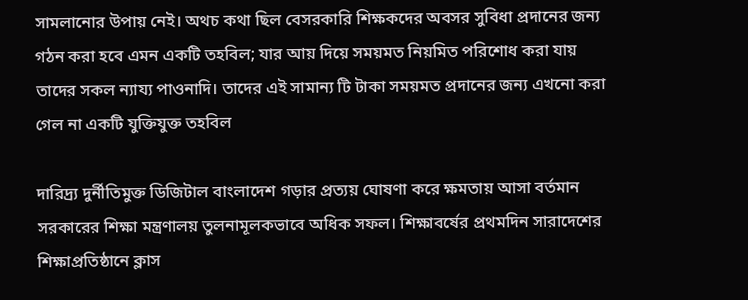সামলানোর উপায় নেই। অথচ কথা ছিল বেসরকারি শিক্ষকদের অবসর সুবিধা প্রদানের জন্য গঠন করা হবে এমন একটি তহবিল; যার আয় দিয়ে সময়মত নিয়মিত পরিশোধ করা যায় তাদের সকল ন্যায্য পাওনাদি। তাদের এই সামান্য টি টাকা সময়মত প্রদানের জন্য এখনো করা গেল না একটি যুক্তিযুক্ত তহবিল

দারিদ্র্য দুর্নীতিমুক্ত ডিজিটাল বাংলাদেশ গড়ার প্রত্যয় ঘোষণা করে ক্ষমতায় আসা বর্তমান সরকারের শিক্ষা মন্ত্রণালয় তুলনামূলকভাবে অধিক সফল। শিক্ষাবর্ষের প্রথমদিন সারাদেশের শিক্ষাপ্রতিষ্ঠানে ক্লাস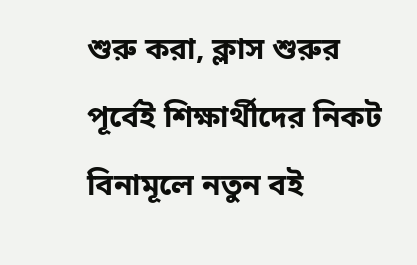শুরু করা, ক্লাস শুরুর পূর্বেই শিক্ষার্থীদের নিকট বিনামূলে নতুন বই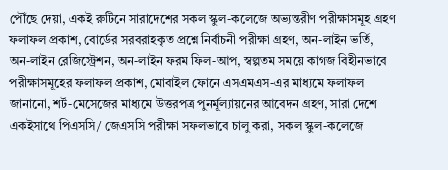পৌঁছে দেয়া, একই রুটিনে সারাদেশের সকল স্কুল-কলেজে অভ্যন্তরীণ পরীক্ষাসমূহ গ্রহণ ফলাফল প্রকাশ, বোর্ডের সরবরাহকৃত প্রশ্নে নির্বাচনী পরীক্ষা গ্রহণ, অন-লাইন ভর্তি, অন-লাইন রেজিস্ট্রেশন, অন-লাইন ফরম ফিল-আপ, স্বল্পতম সময়ে কাগজ বিহীনভাবে পরীক্ষাসমূহের ফলাফল প্রকাশ, মোবাইল ফোনে এসএমএস-এর মাধ্যমে ফলাফল জানানো, শর্ট-মেসেজের মাধ্যমে উত্তরপত্র পুনর্মূল্যায়নের আবেদন গ্রহণ, সারা দেশে একইসাথে পিএসসি/ জেএসসি পরীক্ষা সফলভাবে চালু করা, সকল স্কুল-কলেজে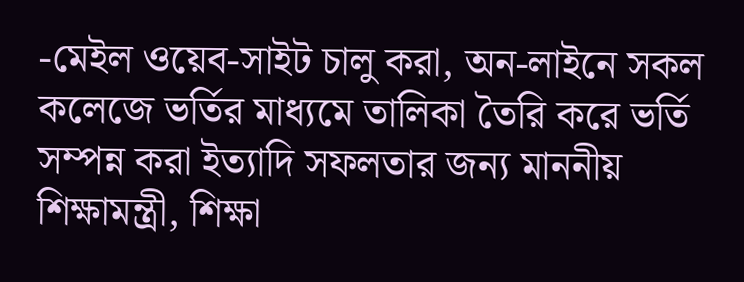-মেইল ওয়েব-সাইট চালু করা, অন-লাইনে সকল কলেজে ভর্তির মাধ্যমে তালিকা তৈরি করে ভর্তি সম্পন্ন করা ইত্যাদি সফলতার জন্য মাননীয় শিক্ষামন্ত্রী, শিক্ষা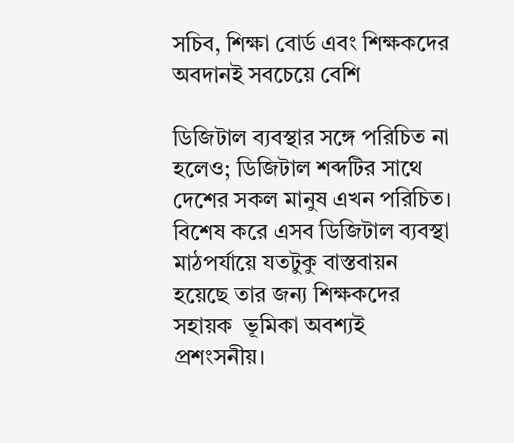সচিব, শিক্ষা বোর্ড এবং শিক্ষকদের অবদানই সবচেয়ে বেশি

ডিজিটাল ব্যবস্থার সঙ্গে পরিচিত না হলেও; ডিজিটাল শব্দটির সাথে দেশের সকল মানুষ এখন পরিচিত। বিশেষ করে এসব ডিজিটাল ব্যবস্থা মাঠপর্যায়ে যতটুকু বাস্তবায়ন হয়েছে তার জন্য শিক্ষকদের সহায়ক  ভূমিকা অবশ্যই প্রশংসনীয়।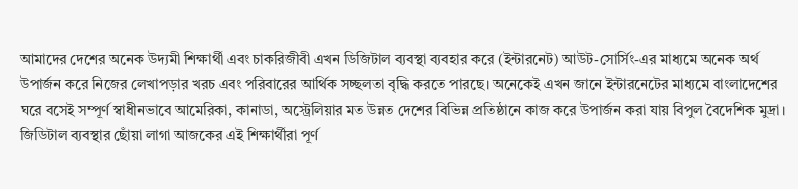আমাদের দেশের অনেক উদ্যমী শিক্ষার্থী এবং চাকরিজীবী এখন ডিজিটাল ব্যবস্থা ব্যবহার করে (ইন্টারনেট) আউট-সোর্সিং-এর মাধ্যমে অনেক অর্থ উপার্জন করে নিজের লেখাপড়ার খরচ এবং পরিবারের আর্থিক সচ্ছলতা বৃদ্ধি করতে পারছে। অনেকেই এখন জানে ইন্টারনেটের মাধ্যমে বাংলাদেশের ঘরে বসেই সম্পূর্ণ স্বাধীনভাবে আমেরিকা, কানাডা, অস্ট্রেলিয়ার মত উন্নত দেশের বিভিন্ন প্রতিষ্ঠানে কাজ করে উপার্জন করা যায় বিপুল বৈদেশিক মুদ্রা। জিডিটাল ব্যবস্থার ছোঁয়া লাগা আজকের এই শিক্ষার্থীরা পূর্ণ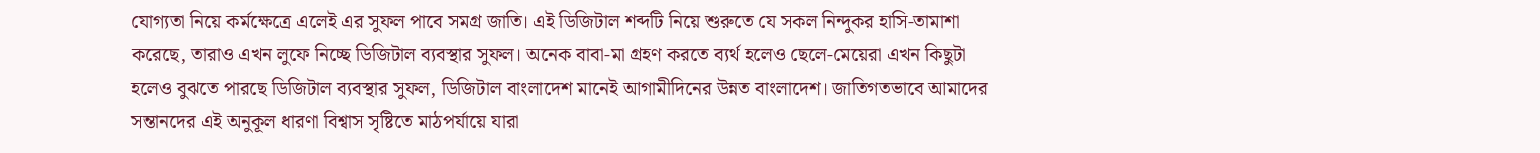যোগ্যতা নিয়ে কর্মক্ষেত্রে এলেই এর সুফল পাবে সমগ্র জাতি। এই ডিজিটাল শব্দটি নিয়ে শুরুতে যে সকল নিন্দুকর হাসি-তামাশা করেছে, তারাও এখন লুফে নিচ্ছে ডিজিটাল ব্যবস্থার সুফল। অনেক বাবা-মা গ্রহণ করতে ব্যর্থ হলেও ছেলে-মেয়েরা এখন কিছুটা হলেও বুঝতে পারছে ডিজিটাল ব্যবস্থার সুফল, ডিজিটাল বাংলাদেশ মানেই আগামীদিনের উন্নত বাংলাদেশ। জাতিগতভাবে আমাদের সন্তানদের এই অনুকূল ধারণা বিশ্বাস সৃষ্টিতে মাঠপর্যায়ে যারা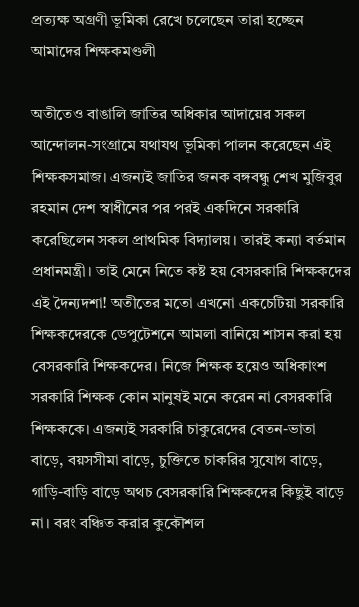প্রত্যক্ষ অগ্রণী ভূমিকা রেখে চলেছেন তারা হচ্ছেন আমাদের শিক্ষকমণ্ডলী

অতীতেও বাঙালি জাতির অধিকার আদায়ের সকল আন্দোলন-সংগ্রামে যথাযথ ভূমিকা পালন করেছেন এই শিক্ষকসমাজ। এজন্যই জাতির জনক বঙ্গবন্ধু শেখ মুজিবুর রহমান দেশ স্বাধীনের পর পরই একদিনে সরকারি করেছিলেন সকল প্রাথমিক বিদ্যালয়। তারই কন্যা বর্তমান প্রধানমন্ত্রী। তাই মেনে নিতে কষ্ট হয় বেসরকারি শিক্ষকদের এই দৈন্যদশা! অতীতের মতো এখনো একচেটিয়া সরকারি শিক্ষকদেরকে ডেপুটেশনে আমলা বানিয়ে শাসন করা হয় বেসরকারি শিক্ষকদের। নিজে শিক্ষক হয়েও অধিকাংশ সরকারি শিক্ষক কোন মানুষই মনে করেন না বেসরকারি শিক্ষককে। এজন্যই সরকারি চাকুরেদের বেতন-ভাতা বাড়ে, বয়সসীমা বাড়ে, চুক্তিতে চাকরির সুযোগ বাড়ে, গাড়ি-বাড়ি বাড়ে অথচ বেসরকারি শিক্ষকদের কিছুই বাড়ে না। বরং বঞ্চিত করার কুকৌশল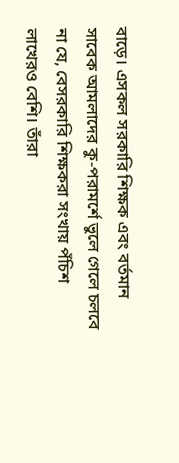বাড়ে। এসকল সরকারি শিক্ষক এবং বর্তমান সাবেক আমলাদের কু-পরামর্শে ভুলে গেলে চলবে না যে, বেসরকারি শিক্ষকরা সংখায় পঁচিশ লাখেরও বেশি। তাঁরা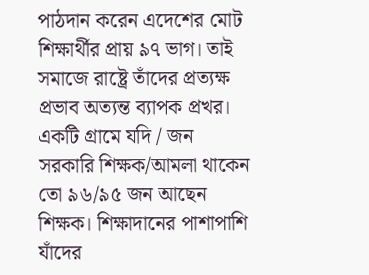পাঠদান করেন এদেশের মোট শিক্ষার্থীর প্রায় ৯৭ ভাগ। তাই সমাজে রাষ্ট্রে তাঁদের প্রত্যক্ষ প্রভাব অত্যন্ত ব্যাপক প্রখর। একটি গ্রামে যদি / জন সরকারি শিক্ষক/আমলা থাকেন তো ৯৬/৯৫ জন আছেন শিক্ষক। শিক্ষাদানের পাশাপাশি যাঁদের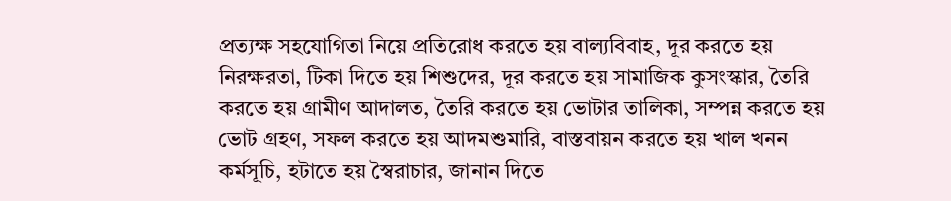প্রত্যক্ষ সহযোগিতা নিয়ে প্রতিরোধ করতে হয় বাল্যবিবাহ, দূর করতে হয় নিরক্ষরতা, টিকা দিতে হয় শিশুদের, দূর করতে হয় সামাজিক কুসংস্কার, তৈরি করতে হয় গ্রামীণ আদালত, তৈরি করতে হয় ভোটার তালিকা, সম্পন্ন করতে হয় ভোট গ্রহণ, সফল করতে হয় আদমশুমারি, বাস্তবায়ন করতে হয় খাল খনন কর্মসূচি, হটাতে হয় স্বৈরাচার, জানান দিতে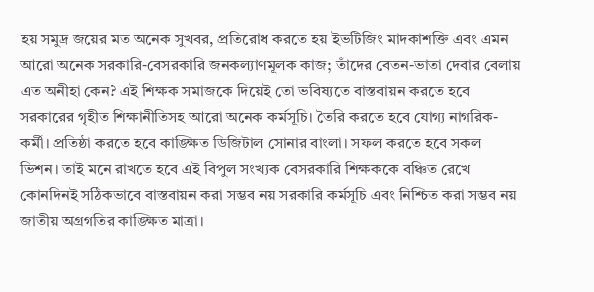হয় সমুদ্র জয়ের মত অনেক সুখবর, প্রতিরোধ করতে হয় ইভটিজিং মাদকাশক্তি এবং এমন আরো অনেক সরকারি-বেসরকারি জনকল্যাণমূলক কাজ; তাঁদের বেতন-ভাতা দেবার বেলায় এত অনীহা কেন? এই শিক্ষক সমাজকে দিয়েই তো ভবিষ্যতে বাস্তবায়ন করতে হবে সরকারের গৃহীত শিক্ষানীতিসহ আরো অনেক কর্মসূচি। তৈরি করতে হবে যোগ্য নাগরিক-কর্মী। প্রতিষ্ঠা করতে হবে কাঙ্ক্ষিত ডিজিটাল সোনার বাংলা। সফল করতে হবে সকল ভিশন। তাই মনে রাখতে হবে এই বিপুল সংখ্যক বেসরকারি শিক্ষককে বঞ্চিত রেখে কোনদিনই সঠিকভাবে বাস্তবায়ন করা সম্ভব নয় সরকারি কর্মসূচি এবং নিশ্চিত করা সম্ভব নয় জাতীয় অগ্রগতির কাঙ্ক্ষিত মাত্রা।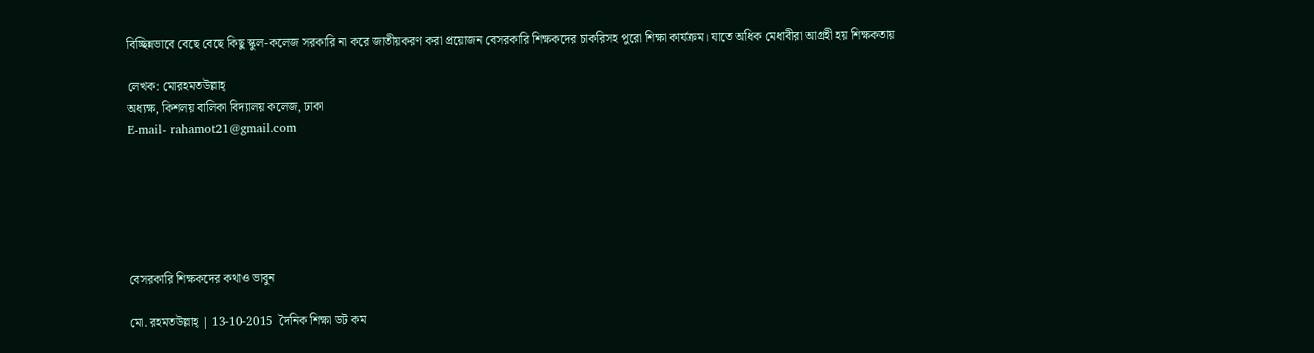বিচ্ছিন্নভাবে বেছে বেছে কিছু স্কুল-কলেজ সরকারি না করে জাতীয়করণ করা প্রয়োজন বেসরকারি শিক্ষকদের চাকরিসহ পুরো শিক্ষা কার্যক্রম। যাতে অধিক মেধাবীরা আগ্রহী হয় শিক্ষকতায়

লেখক: মোরহমতউল্লাহ্
অধ্যক্ষ, কিশলয় বালিকা বিদ্যালয় কলেজ, ঢাকা
E-mail- rahamot21@gmail.com






বেসরকারি শিক্ষকদের কথাও ভাবুন

মো. রহমতউল্লাহ্ | 13-10-2015  দৈনিক শিক্ষা ডট কম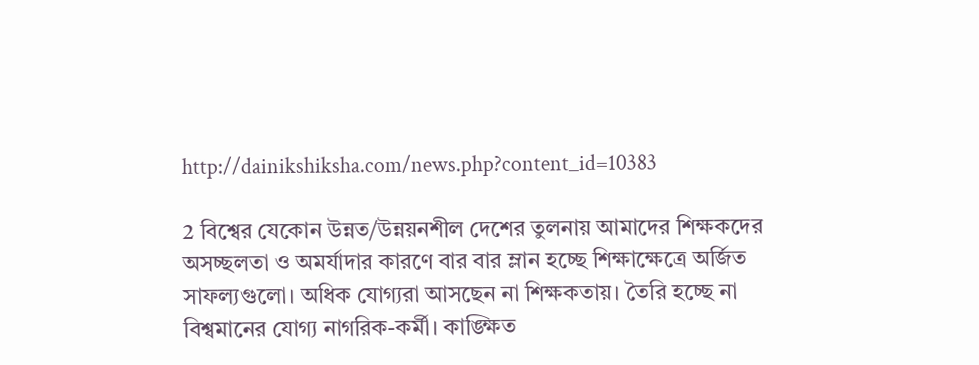http://dainikshiksha.com/news.php?content_id=10383

2 বিশ্বের যেকোন উন্নত/উন্নয়নশীল দেশের তুলনায় আমাদের শিক্ষকদের অসচ্ছলতা ও অমর্যাদার কারণে বার বার ম্লান হচ্ছে শিক্ষাক্ষেত্রে অর্জিত সাফল্যগুলো। অধিক যোগ্যরা আসছেন না শিক্ষকতায়। তৈরি হচ্ছে না বিশ্বমানের যোগ্য নাগরিক-কর্মী। কাঙ্ক্ষিত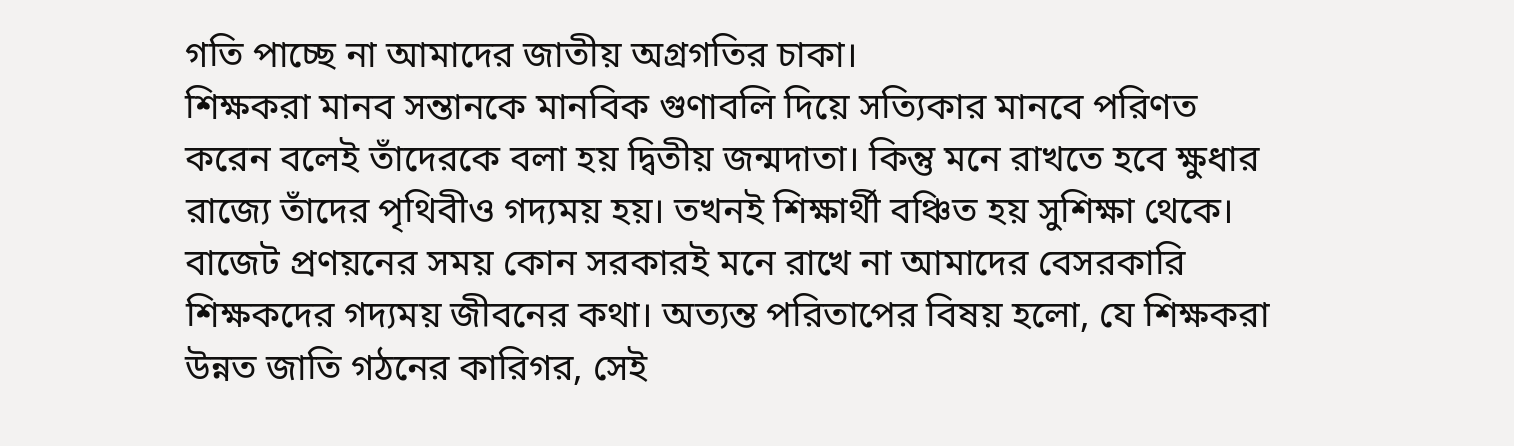গতি পাচ্ছে না আমাদের জাতীয় অগ্রগতির চাকা।
শিক্ষকরা মানব সন্তানকে মানবিক গুণাবলি দিয়ে সত্যিকার মানবে পরিণত করেন বলেই তাঁদেরকে বলা হয় দ্বিতীয় জন্মদাতা। কিন্তু মনে রাখতে হবে ক্ষুধার রাজ্যে তাঁদের পৃথিবীও গদ্যময় হয়। তখনই শিক্ষার্থী বঞ্চিত হয় সুশিক্ষা থেকে। বাজেট প্রণয়নের সময় কোন সরকারই মনে রাখে না আমাদের বেসরকারি শিক্ষকদের গদ্যময় জীবনের কথা। অত্যন্ত পরিতাপের বিষয় হলো, যে শিক্ষকরা উন্নত জাতি গঠনের কারিগর, সেই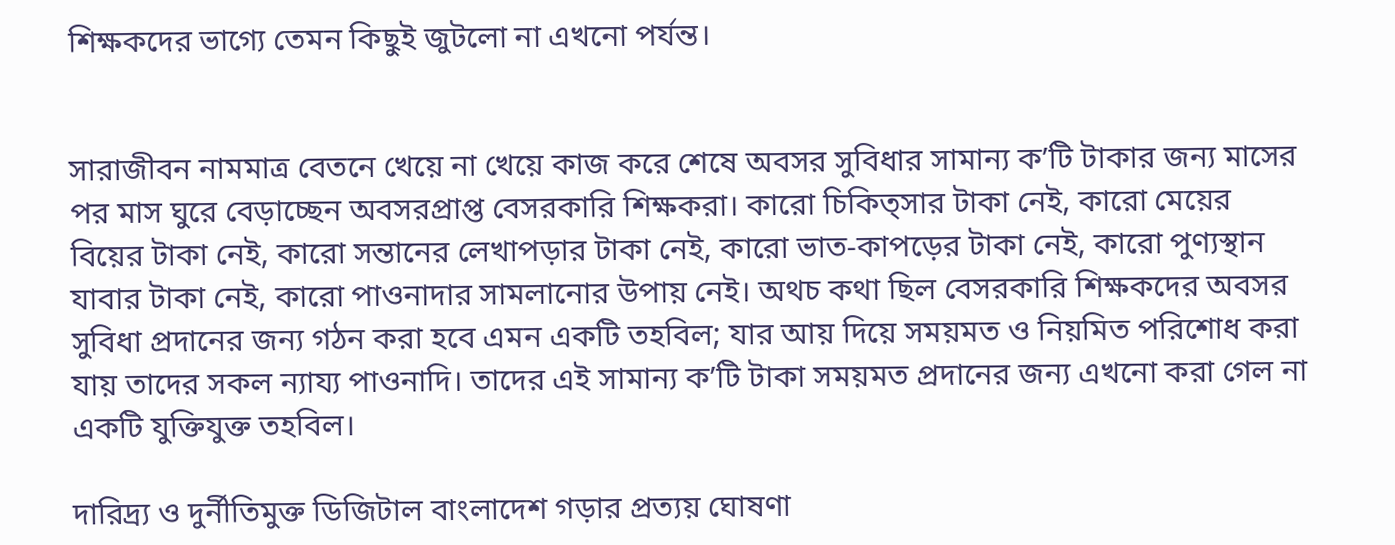শিক্ষকদের ভাগ্যে তেমন কিছুই জুটলো না এখনো পর্যন্ত।


সারাজীবন নামমাত্র বেতনে খেয়ে না খেয়ে কাজ করে শেষে অবসর সুবিধার সামান্য ক’টি টাকার জন্য মাসের পর মাস ঘুরে বেড়াচ্ছেন অবসরপ্রাপ্ত বেসরকারি শিক্ষকরা। কারো চিকিত্সার টাকা নেই, কারো মেয়ের বিয়ের টাকা নেই, কারো সন্তানের লেখাপড়ার টাকা নেই, কারো ভাত-কাপড়ের টাকা নেই, কারো পুণ্যস্থান যাবার টাকা নেই, কারো পাওনাদার সামলানোর উপায় নেই। অথচ কথা ছিল বেসরকারি শিক্ষকদের অবসর সুবিধা প্রদানের জন্য গঠন করা হবে এমন একটি তহবিল; যার আয় দিয়ে সময়মত ও নিয়মিত পরিশোধ করা যায় তাদের সকল ন্যায্য পাওনাদি। তাদের এই সামান্য ক’টি টাকা সময়মত প্রদানের জন্য এখনো করা গেল না একটি যুক্তিযুক্ত তহবিল।

দারিদ্র্য ও দুর্নীতিমুক্ত ডিজিটাল বাংলাদেশ গড়ার প্রত্যয় ঘোষণা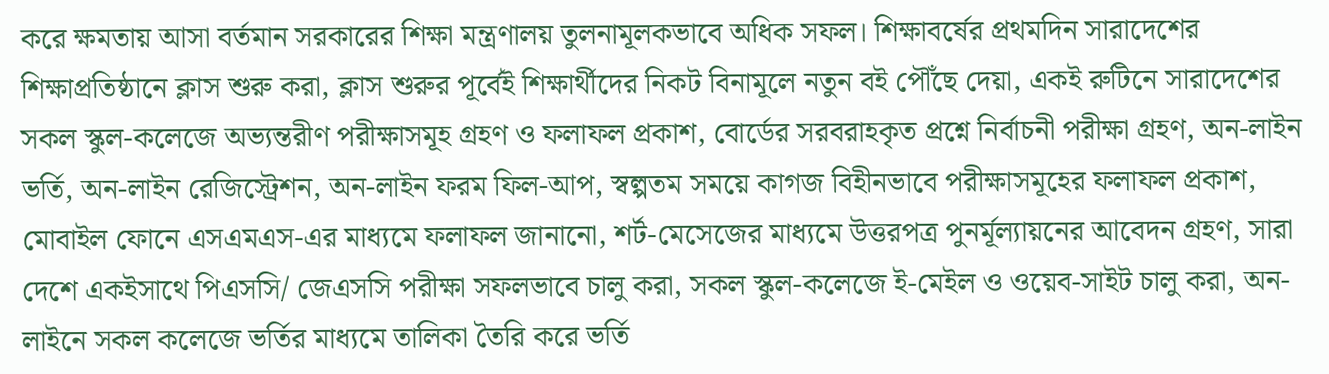করে ক্ষমতায় আসা বর্তমান সরকারের শিক্ষা মন্ত্রণালয় তুলনামূলকভাবে অধিক সফল। শিক্ষাবর্ষের প্রথমদিন সারাদেশের শিক্ষাপ্রতিষ্ঠানে ক্লাস শুরু করা, ক্লাস শুরুর পূর্বেই শিক্ষার্থীদের নিকট বিনামূলে নতুন বই পৌঁছে দেয়া, একই রুটিনে সারাদেশের সকল স্কুল-কলেজে অভ্যন্তরীণ পরীক্ষাসমূহ গ্রহণ ও ফলাফল প্রকাশ, বোর্ডের সরবরাহকৃত প্রশ্নে নির্বাচনী পরীক্ষা গ্রহণ, অন-লাইন ভর্তি, অন-লাইন রেজিস্ট্রেশন, অন-লাইন ফরম ফিল-আপ, স্বল্পতম সময়ে কাগজ বিহীনভাবে পরীক্ষাসমূহের ফলাফল প্রকাশ, মোবাইল ফোনে এসএমএস-এর মাধ্যমে ফলাফল জানানো, শর্ট-মেসেজের মাধ্যমে উত্তরপত্র পুনর্মূল্যায়নের আবেদন গ্রহণ, সারা দেশে একইসাথে পিএসসি/ জেএসসি পরীক্ষা সফলভাবে চালু করা, সকল স্কুল-কলেজে ই-মেইল ও ওয়েব-সাইট চালু করা, অন-লাইনে সকল কলেজে ভর্তির মাধ্যমে তালিকা তৈরি করে ভর্তি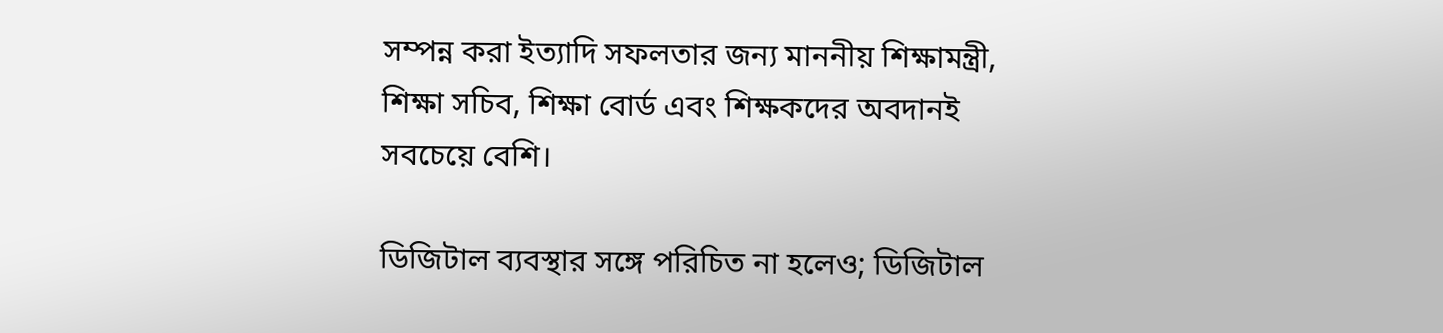সম্পন্ন করা ইত্যাদি সফলতার জন্য মাননীয় শিক্ষামন্ত্রী, শিক্ষা সচিব, শিক্ষা বোর্ড এবং শিক্ষকদের অবদানই সবচেয়ে বেশি।

ডিজিটাল ব্যবস্থার সঙ্গে পরিচিত না হলেও; ডিজিটাল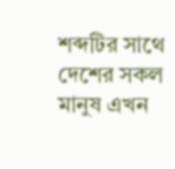শব্দটির সাথে দেশের সকল মানুষ এখন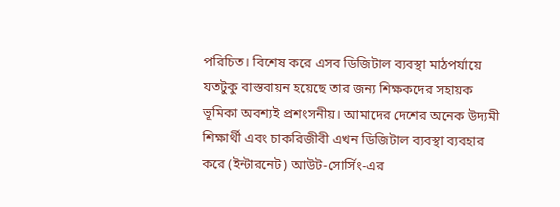পরিচিত। বিশেষ করে এসব ডিজিটাল ব্যবস্থা মাঠপর্যায়ে যতটুকু বাস্তবায়ন হয়েছে তার জন্য শিক্ষকদের সহায়ক  ভূমিকা অবশ্যই প্রশংসনীয়। আমাদের দেশের অনেক উদ্যমী শিক্ষার্থী এবং চাকরিজীবী এখন ডিজিটাল ব্যবস্থা ব্যবহার করে (ইন্টারনেট) আউট-সোর্সিং-এর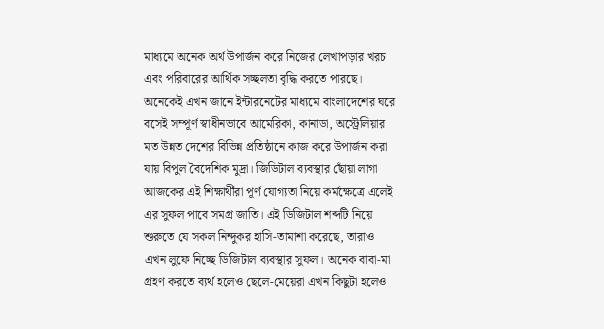মাধ্যমে অনেক অর্থ উপার্জন করে নিজের লেখাপড়ার খরচ এবং পরিবারের আর্থিক সচ্ছলতা বৃদ্ধি করতে পারছে। অনেকেই এখন জানে ইন্টারনেটের মাধ্যমে বাংলাদেশের ঘরে বসেই সম্পূর্ণ স্বাধীনভাবে আমেরিকা, কানাডা, অস্ট্রেলিয়ার মত উন্নত দেশের বিভিন্ন প্রতিষ্ঠানে কাজ করে উপার্জন করা যায় বিপুল বৈদেশিক মুদ্রা। জিডিটাল ব্যবস্থার ছোঁয়া লাগা আজকের এই শিক্ষার্থীরা পূর্ণ যোগ্যতা নিয়ে কর্মক্ষেত্রে এলেই এর সুফল পাবে সমগ্র জাতি। এই ডিজিটাল শব্দটি নিয়ে শুরুতে যে সকল নিন্দুকর হাসি-তামাশা করেছে, তারাও এখন লুফে নিচ্ছে ডিজিটাল ব্যবস্থার সুফল। অনেক বাবা-মা গ্রহণ করতে ব্যর্থ হলেও ছেলে-মেয়েরা এখন কিছুটা হলেও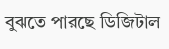বুঝতে পারছে ডিজিটাল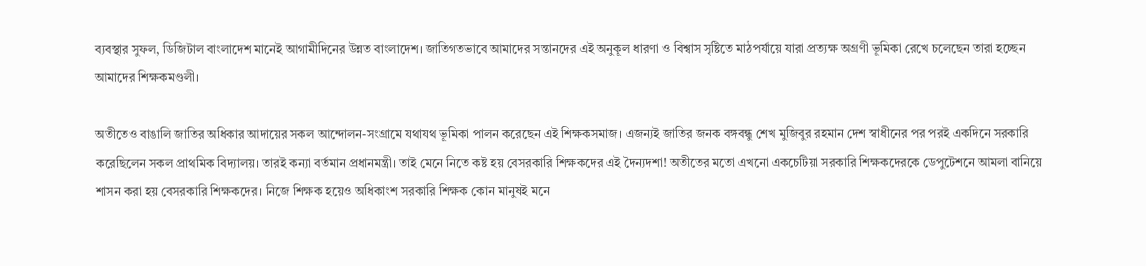ব্যবস্থার সুফল, ডিজিটাল বাংলাদেশ মানেই আগামীদিনের উন্নত বাংলাদেশ। জাতিগতভাবে আমাদের সন্তানদের এই অনুকূল ধারণা ও বিশ্বাস সৃষ্টিতে মাঠপর্যায়ে যারা প্রত্যক্ষ অগ্রণী ভূমিকা রেখে চলেছেন তারা হচ্ছেন আমাদের শিক্ষকমণ্ডলী।

অতীতেও বাঙালি জাতির অধিকার আদায়ের সকল আন্দোলন-সংগ্রামে যথাযথ ভূমিকা পালন করেছেন এই শিক্ষকসমাজ। এজন্যই জাতির জনক বঙ্গবন্ধু শেখ মুজিবুর রহমান দেশ স্বাধীনের পর পরই একদিনে সরকারি করেছিলেন সকল প্রাথমিক বিদ্যালয়। তারই কন্যা বর্তমান প্রধানমন্ত্রী। তাই মেনে নিতে কষ্ট হয় বেসরকারি শিক্ষকদের এই দৈন্যদশা! অতীতের মতো এখনো একচেটিয়া সরকারি শিক্ষকদেরকে ডেপুটেশনে আমলা বানিয়ে শাসন করা হয় বেসরকারি শিক্ষকদের। নিজে শিক্ষক হয়েও অধিকাংশ সরকারি শিক্ষক কোন মানুষই মনে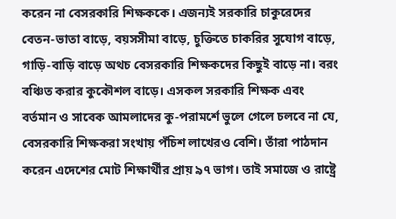করেন না বেসরকারি শিক্ষককে। এজন্যই সরকারি চাকুরেদের বেতন-ভাতা বাড়ে, বয়সসীমা বাড়ে, চুক্তিতে চাকরির সুযোগ বাড়ে, গাড়ি-বাড়ি বাড়ে অথচ বেসরকারি শিক্ষকদের কিছুই বাড়ে না। বরং বঞ্চিত করার কুকৌশল বাড়ে। এসকল সরকারি শিক্ষক এবং বর্তমান ও সাবেক আমলাদের কু-পরামর্শে ভুলে গেলে চলবে না যে, বেসরকারি শিক্ষকরা সংখায় পঁচিশ লাখেরও বেশি। তাঁরা পাঠদান করেন এদেশের মোট শিক্ষার্থীর প্রায় ৯৭ ভাগ। তাই সমাজে ও রাষ্ট্রে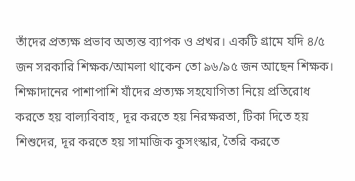তাঁদের প্রত্যক্ষ প্রভাব অত্যন্ত ব্যাপক ও প্রখর। একটি গ্রামে যদি ৪/৫ জন সরকারি শিক্ষক/আমলা থাকেন তো ৯৬/৯৫ জন আছেন শিক্ষক। শিক্ষাদানের পাশাপাশি যাঁদের প্রত্যক্ষ সহযোগিতা নিয়ে প্রতিরোধ করতে হয় বাল্যবিবাহ, দূর করতে হয় নিরক্ষরতা, টিকা দিতে হয় শিশুদের, দূর করতে হয় সামাজিক কুসংস্কার, তৈরি করতে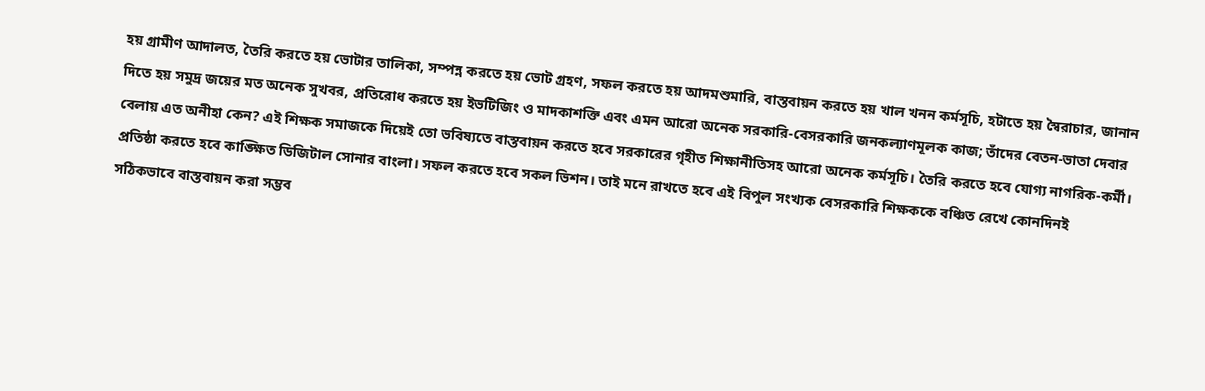হয় গ্রামীণ আদালত, তৈরি করতে হয় ভোটার তালিকা, সম্পন্ন করতে হয় ভোট গ্রহণ, সফল করতে হয় আদমশুমারি, বাস্তবায়ন করতে হয় খাল খনন কর্মসূচি, হটাতে হয় স্বৈরাচার, জানান দিতে হয় সমুদ্র জয়ের মত অনেক সুখবর, প্রতিরোধ করতে হয় ইভটিজিং ও মাদকাশক্তি এবং এমন আরো অনেক সরকারি-বেসরকারি জনকল্যাণমূলক কাজ; তাঁদের বেতন-ভাতা দেবার বেলায় এত অনীহা কেন? এই শিক্ষক সমাজকে দিয়েই তো ভবিষ্যতে বাস্তবায়ন করতে হবে সরকারের গৃহীত শিক্ষানীতিসহ আরো অনেক কর্মসূচি। তৈরি করতে হবে যোগ্য নাগরিক-কর্মী। প্রতিষ্ঠা করতে হবে কাঙ্ক্ষিত ডিজিটাল সোনার বাংলা। সফল করতে হবে সকল ভিশন। তাই মনে রাখতে হবে এই বিপুল সংখ্যক বেসরকারি শিক্ষককে বঞ্চিত রেখে কোনদিনই সঠিকভাবে বাস্তবায়ন করা সম্ভব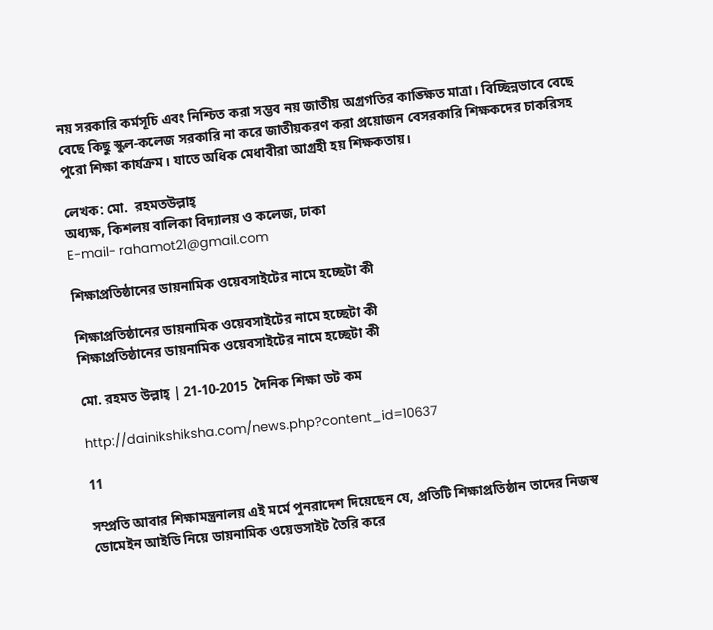নয় সরকারি কর্মসূচি এবং নিশ্চিত করা সম্ভব নয় জাতীয় অগ্রগতির কাঙ্ক্ষিত মাত্রা। বিচ্ছিন্নভাবে বেছে বেছে কিছু স্কুল-কলেজ সরকারি না করে জাতীয়করণ করা প্রয়োজন বেসরকারি শিক্ষকদের চাকরিসহ পুরো শিক্ষা কার্যক্রম। যাতে অধিক মেধাবীরা আগ্রহী হয় শিক্ষকতায়।

লেখক: মো.  রহমতউল্লাহ্
অধ্যক্ষ, কিশলয় বালিকা বিদ্যালয় ও কলেজ, ঢাকা
E-mail- rahamot21@gmail.com

শিক্ষাপ্রতিষ্ঠানের ডায়নামিক ওয়েবসাইটের নামে হচ্ছেটা কী

শিক্ষাপ্রতিষ্ঠানের ডায়নামিক ওয়েবসাইটের নামে হচ্ছেটা কী
শিক্ষাপ্রতিষ্ঠানের ডায়নামিক ওয়েবসাইটের নামে হচ্ছেটা কী

মো. রহমত উল্লাহ্‌ | 21-10-2015  দৈনিক শিক্ষা ডট কম

http://dainikshiksha.com/news.php?content_id=10637

11

সম্প্রতি আবার শিক্ষামন্ত্রনালয় এই মর্মে পুনরাদেশ দিয়েছেন যে, প্রতিটি শিক্ষাপ্রতিষ্ঠান তাদের নিজস্ব ডোমেইন আইডি নিয়ে ডায়নামিক ওয়েভসাইট তৈরি করে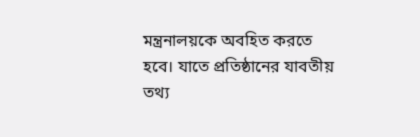মন্ত্রনালয়কে অবহিত করতে হবে। যাতে প্রতিষ্ঠানের যাবতীয় তথ্য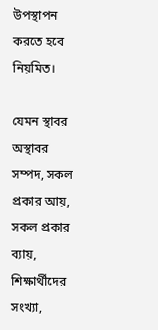উপস্থাপন করতে হবে নিয়মিত।

যেমন স্থাবর অস্থাবর সম্পদ, সকল প্রকার আয়, সকল প্রকার ব্যায়, শিক্ষার্থীদের সংখ্যা,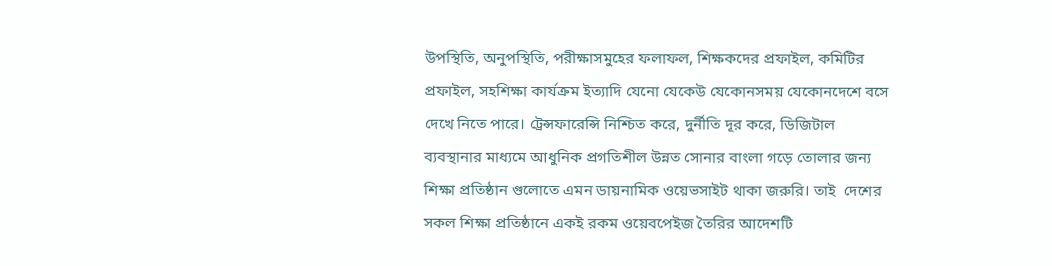উপস্থিতি, অনুপস্থিতি, পরীক্ষাসমুহের ফলাফল, শিক্ষকদের প্রফাইল, কমিটির প্রফাইল, সহশিক্ষা কার্যক্রম ইত্যাদি যেনো যেকেউ যেকোনসময় যেকোনদেশে বসে দেখে নিতে পারে। ট্রেন্সফারেন্সি নিশ্চিত করে, দুর্নীতি দূর করে, ডিজিটাল ব্যবস্থানার মাধ্যমে আধুনিক প্রগতিশীল উন্নত সোনার বাংলা গড়ে তোলার জন্য শিক্ষা প্রতিষ্ঠান গুলোতে এমন ডায়নামিক ওয়েভসাইট থাকা জরুরি। তাই  দেশের সকল শিক্ষা প্রতিষ্ঠানে একই রকম ওয়েবপেইজ তৈরির আদেশটি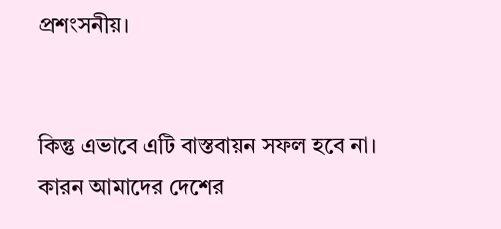প্রশংসনীয়।


কিন্তু এভাবে এটি বাস্তবায়ন সফল হবে না। কারন আমাদের দেশের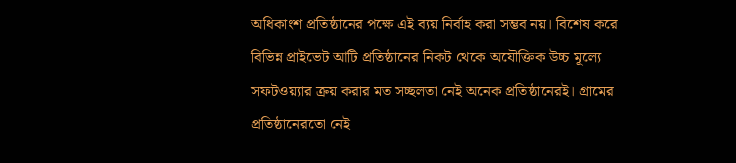অধিকাংশ প্রতিষ্ঠানের পক্ষে এই ব্যয় নির্বাহ করা সম্ভব নয়। বিশেষ করে বিভিন্ন প্রাইভেট আটি প্রতিষ্ঠানের নিকট থেকে অযৌক্তিক উচ্চ মূল্যে সফটওয়্যার ক্রয় করার মত সচ্ছলতা নেই অনেক প্রতিষ্ঠানেরই। গ্রামের প্রতিষ্ঠানেরতো নেই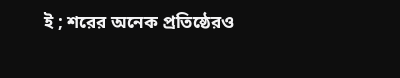ই ; শরের অনেক প্রতিষ্ঠেরও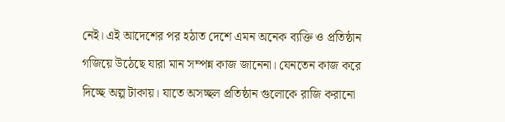নেই। এই আদেশের পর হঠাত দেশে এমন অনেক ব্যক্তি ও প্রতিষ্ঠান গজিয়ে উঠেছে যারা মান সম্পন্ন কাজ জানেনা। যেনতেন কাজ করে দিচ্ছে অল্প টাকায়। যাতে অসচ্ছল প্রতিষ্ঠান গুলোকে রাজি করানো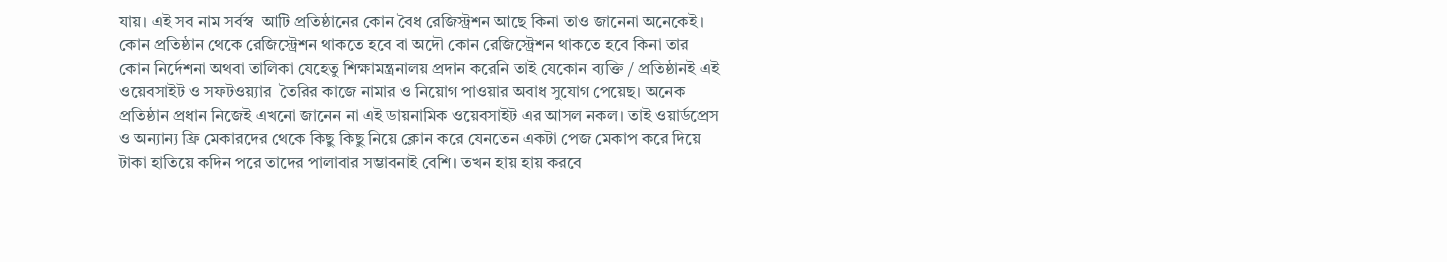যায়। এই সব নাম সর্বস্ব  আটি প্রতিষ্ঠানের কোন বৈধ রেজিস্ট্রশন আছে কিনা তাও জানেনা অনেকেই। কোন প্রতিষ্ঠান থেকে রেজিস্ট্রেশন থাকতে হবে বা অদৌ কোন রেজিস্ট্রেশন থাকতে হবে কিনা তার কোন নির্দেশনা অথবা তালিকা যেহেতু শিক্ষামন্ত্রনালয় প্রদান করেনি তাই যেকোন ব্যক্তি / প্রতিষ্ঠানই এই ওয়েবসাইট ও সফটওয়্যার  তৈরির কাজে নামার ও নিয়োগ পাওয়ার অবাধ সুযোগ পেয়েছ। অনেক প্রতিষ্ঠান প্রধান নিজেই এখনো জানেন না এই ডায়নামিক ওয়েবসাইট এর আসল নকল। তাই ওয়ার্ডপ্রেস ও অন্যান্য ফ্রি মেকারদের থেকে কিছু কিছু নিয়ে ক্লোন করে যেনতেন একটা পেজ মেকাপ করে দিয়ে টাকা হাতিয়ে কদিন পরে তাদের পালাবার সম্ভাবনাই বেশি। তখন হায় হায় করবে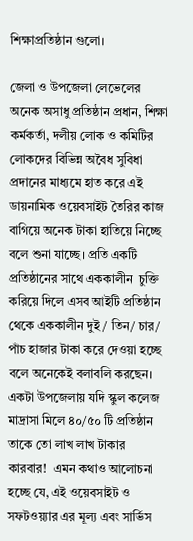শিক্ষাপ্রতিষ্ঠান গুলো।

জেলা ও উপজেলা লেভেলের অনেক অসাধু প্রতিষ্ঠান প্রধান, শিক্ষা কর্মকর্তা, দলীয় লোক ও কমিটির লোকদের বিভিন্ন অবৈধ সুবিধা প্রদানের মাধ্যমে হাত করে এই ডায়নামিক ওয়েবসাইট তৈরির কাজ বাগিয়ে অনেক টাকা হাতিয়ে নিচ্ছে বলে শুনা যাচ্ছে। প্রতি একটি প্রতিষ্ঠানের সাথে এককালীন  চুক্তি করিয়ে দিলে এসব আইটি প্রতিষ্ঠান থেকে এককালীন দুই/ তিন/ চার/ পাঁচ হাজার টাকা করে দেওয়া হচ্ছে বলে অনেকেই বলাবলি করছেন। একটা উপজেলায় যদি স্কুল কলেজ মাদ্রাসা মিলে ৪০/৫০ টি প্রতিষ্ঠান তাকে তো লাখ লাখ টাকার কারবার!  এমন কথাও আলোচনা হচ্ছে যে, এই ওয়েবসাইট ও সফটওয়্যার এর মূল্য এবং সার্ভিস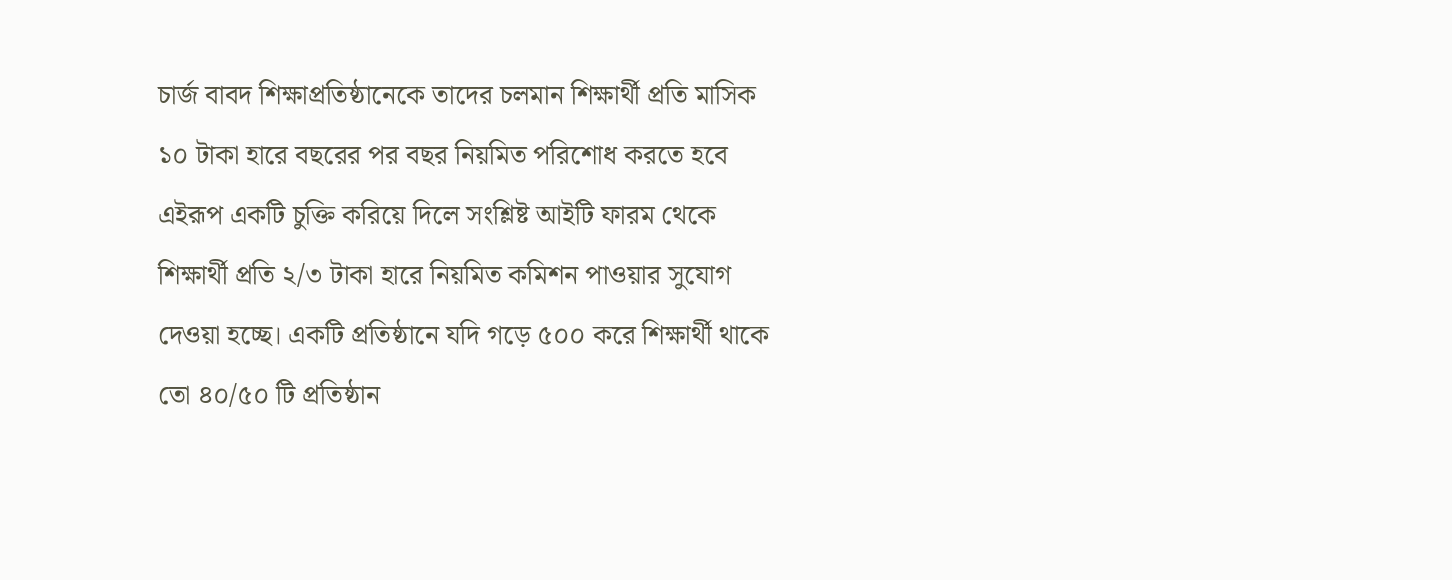চার্জ বাবদ শিক্ষাপ্রতিষ্ঠানেকে তাদের চলমান শিক্ষার্থী প্রতি মাসিক ১০ টাকা হারে বছরের পর বছর নিয়মিত পরিশোধ করতে হবে এইরূপ একটি চুক্তি করিয়ে দিলে সংশ্লিষ্ট আইটি ফারম থেকে শিক্ষার্থী প্রতি ২/৩ টাকা হারে নিয়মিত কমিশন পাওয়ার সুযোগ দেওয়া হচ্ছে। একটি প্রতিষ্ঠানে যদি গড়ে ৫০০ করে শিক্ষার্থী থাকে তো ৪০/৫০ টি প্রতিষ্ঠান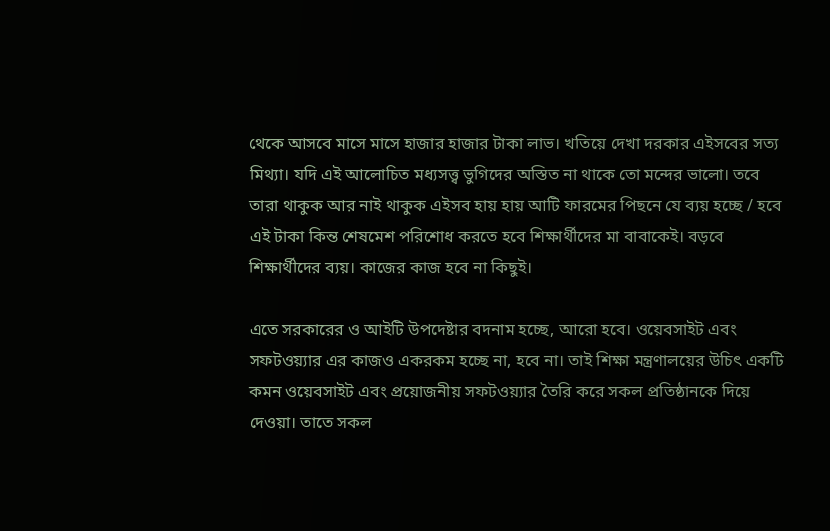থেকে আসবে মাসে মাসে হাজার হাজার টাকা লাভ। খতিয়ে দেখা দরকার এইসবের সত্য মিথ্যা। যদি এই আলোচিত মধ্যসত্ত্ব ভুগিদের অস্তিত না থাকে তো মন্দের ভালো। তবে তারা থাকুক আর নাই থাকুক এইসব হায় হায় আটি ফারমের পিছনে যে ব্যয় হচ্ছে / হবে এই টাকা কিন্ত শেষমেশ পরিশোধ করতে হবে শিক্ষার্থীদের মা বাবাকেই। বড়বে শিক্ষার্থীদের ব্যয়। কাজের কাজ হবে না কিছুই।

এতে সরকারের ও আইটি উপদেষ্টার বদনাম হচ্ছে, আরো হবে। ওয়েবসাইট এবং সফটওয়্যার এর কাজও একরকম হচ্ছে না, হবে না। তাই শিক্ষা মন্ত্রণালয়ের উচিৎ একটি কমন ওয়েবসাইট এবং প্রয়োজনীয় সফটওয়্যার তৈরি করে সকল প্রতিষ্ঠানকে দিয়ে দেওয়া। তাতে সকল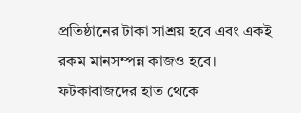প্রতিষ্ঠানের টাকা সাশ্রয় হবে এবং একই রকম মানসম্পন্ন কাজও হবে। ফটকাবাজদের হাত থেকে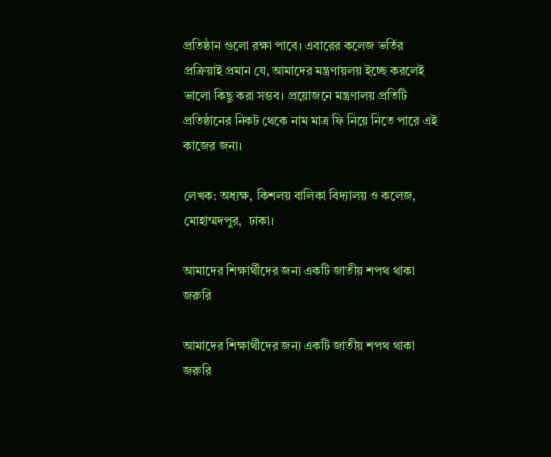প্রতিষ্ঠান গুলো রক্ষা পাবে। এবারের কলেজ ভর্তির প্রক্রিয়াই প্রমান যে, আমাদের মন্ত্রণায়লয় ইচ্ছে করলেই ভালো কিছু করা সম্ভব। প্রয়োজনে মন্ত্রণালয় প্রতিটি প্রতিষ্ঠানের নিকট থেকে নাম মাত্র ফি নিয়ে নিতে পারে এই কাজের জন্য।

লেখক: অধ্যক্ষ, কিশলয় বালিকা বিদ্যালয় ও কলেজ, মোহাম্মদপুর,  ঢাকা।

আমাদের শিক্ষার্থীদের জন্য একটি জাতীয় শপথ থাকা জরুরি

আমাদের শিক্ষার্থীদের জন্য একটি জাতীয় শপথ থাকা জরুরি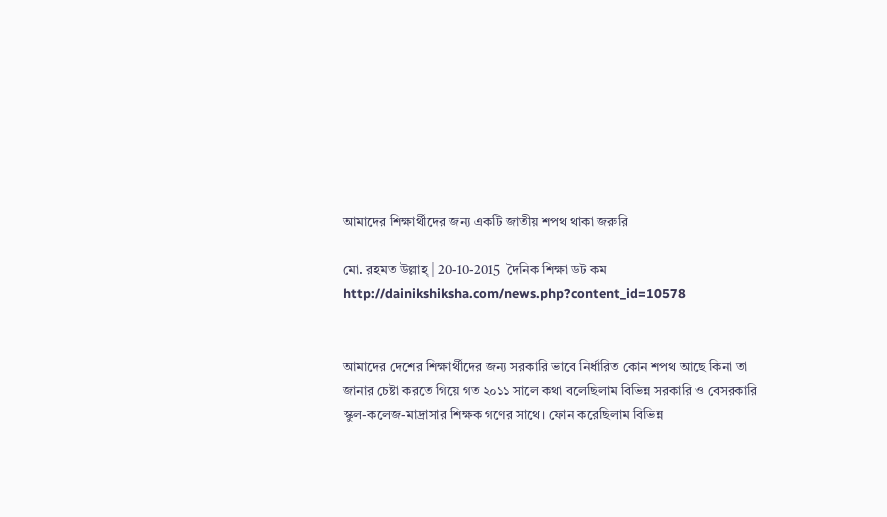আমাদের শিক্ষার্থীদের জন্য একটি জাতীয় শপথ থাকা জরুরি

মো. রহমত উল্লাহ্‌ | 20-10-2015  দৈনিক শিক্ষা ডট কম
http://dainikshiksha.com/news.php?content_id=10578


আমাদের দেশের শিক্ষার্থীদের জন্য সরকারি ভাবে নির্ধারিত কোন শপথ আছে কিনা তা জানার চেষ্টা করতে গিয়ে গত ২০১১ সালে কথা বলেছিলাম বিভিন্ন সরকারি ও বেসরকারি স্কুল-কলেজ-মাদ্রাসার শিক্ষক গণের সাথে। ফোন করেছিলাম বিভিন্ন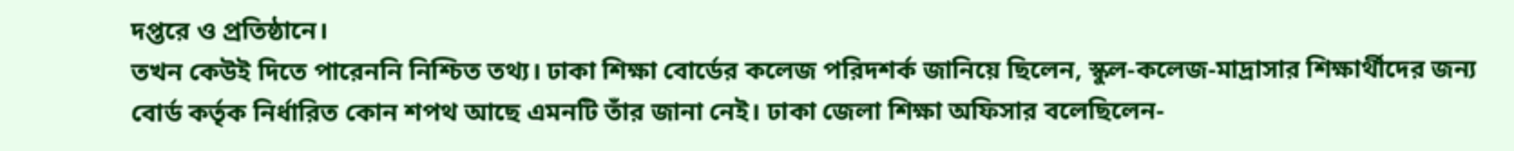দপ্তরে ও প্রতিষ্ঠানে।
তখন কেউই দিতে পারেননি নিশ্চিত তথ্য। ঢাকা শিক্ষা বোর্ডের কলেজ পরিদশর্ক জানিয়ে ছিলেন, স্কুল-কলেজ-মাদ্রাসার শিক্ষার্থীদের জন্য বোর্ড কর্তৃক নির্ধারিত কোন শপথ আছে এমনটি তাঁর জানা নেই। ঢাকা জেলা শিক্ষা অফিসার বলেছিলেন-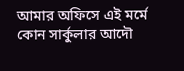আমার অফিসে এই মর্মে কোন সার্কুলার আদৌ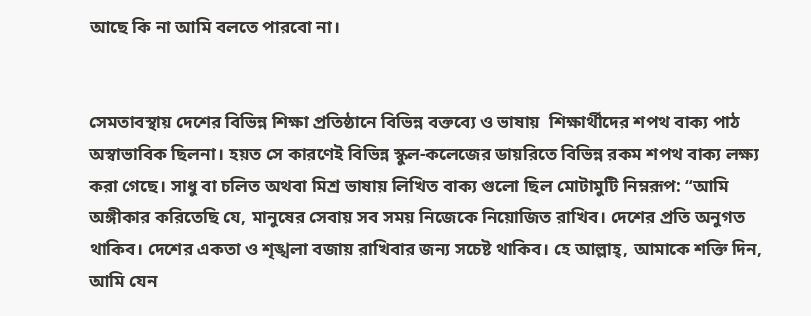আছে কি না আমি বলতে পারবো না।


সেমতাবস্থায় দেশের বিভিন্ন শিক্ষা প্রতিষ্ঠানে বিভিন্ন বক্তব্যে ও ভাষায়  শিক্ষার্থীদের শপথ বাক্য পাঠ অস্বাভাবিক ছিলনা। হয়ত সে কারণেই বিভিন্ন স্কুল-কলেজের ডায়রিতে বিভিন্ন রকম শপথ বাক্য লক্ষ্য করা গেছে। সাধু বা চলিত অথবা মিশ্র ভাষায় লিখিত বাক্য গুলো ছিল মোটামুটি নিম্নরূপ: “আমি অঙ্গীকার করিতেছি যে, মানুষের সেবায় সব সময় নিজেকে নিয়োজিত রাখিব। দেশের প্রতি অনুগত থাকিব। দেশের একতা ও শৃঙ্খলা বজায় রাখিবার জন্য সচেষ্ট থাকিব। হে আল্লাহ্, আমাকে শক্তি দিন, আমি যেন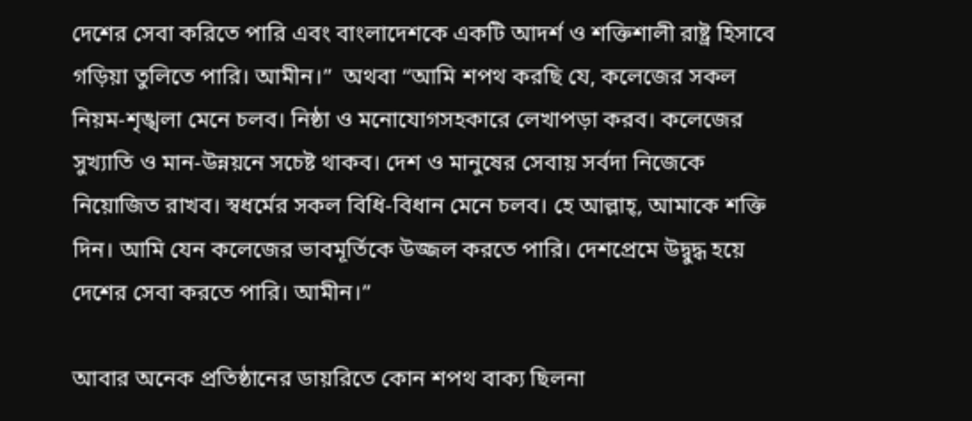দেশের সেবা করিতে পারি এবং বাংলাদেশকে একটি আদর্শ ও শক্তিশালী রাষ্ট্র হিসাবে গড়িয়া তুলিতে পারি। আমীন।”  অথবা “আমি শপথ করছি যে, কলেজের সকল নিয়ম-শৃঙ্খলা মেনে চলব। নিষ্ঠা ও মনোযোগসহকারে লেখাপড়া করব। কলেজের সুখ্যাতি ও মান-উন্নয়নে সচেষ্ট থাকব। দেশ ও মানুষের সেবায় সর্বদা নিজেকে নিয়োজিত রাখব। স্বধর্মের সকল বিধি-বিধান মেনে চলব। হে আল্লাহ্, আমাকে শক্তি দিন। আমি যেন কলেজের ভাবমূর্তিকে উজ্জল করতে পারি। দেশপ্রেমে উদ্বুদ্ধ হয়ে দেশের সেবা করতে পারি। আমীন।”

আবার অনেক প্রতিষ্ঠানের ডায়রিতে কোন শপথ বাক্য ছিলনা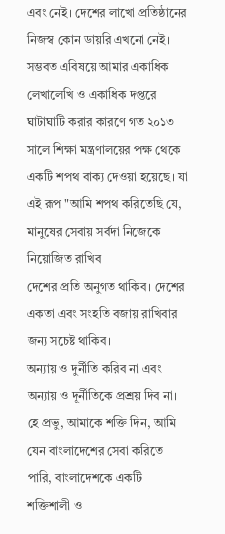এবং নেই। দেশের লাখো প্রতিষ্ঠানের নিজস্ব কোন ডায়রি এখনো নেই। সম্ভবত এবিষয়ে আমার একাধিক লেখালেখি ও একাধিক দপ্তরে ঘাটাঘাটি করার কারণে গত ২০১৩ সালে শিক্ষা মন্ত্রণালয়ের পক্ষ থেকে একটি শপথ বাক্য দেওয়া হয়েছে। যা এই রূপ "আমি শপথ করিতেছি যে, মানুষের সেবায় সর্বদা নিজেকে নিয়োজিত রাখিব
দেশের প্রতি অনুগত থাকিব। দেশের একতা এবং সংহতি বজায় রাখিবার জন্য সচেষ্ট থাকিব।
অন্যায় ও দুর্নীতি করিব না এবং অন্যায় ও দূর্নীতিকে প্রশ্রয় দিব না। হে প্রভু, আমাকে শক্তি দিন, আমি যেন বাংলাদেশের সেবা করিতে পারি, বাংলাদেশকে একটি শক্তিশালী ও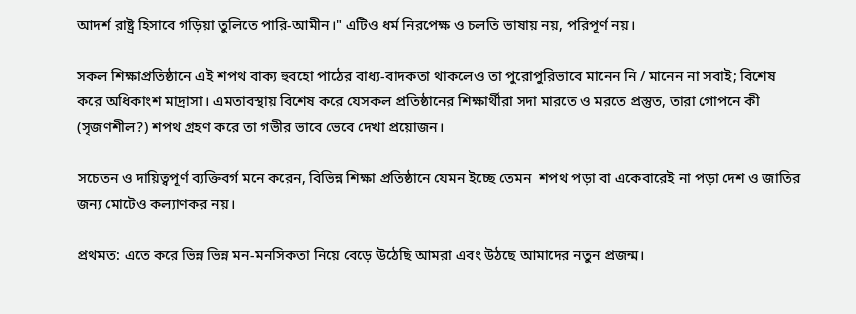আদর্শ রাষ্ট্র হিসাবে গড়িয়া তুলিতে পারি-আমীন।" এটিও ধর্ম নিরপেক্ষ ও চলতি ভাষায় নয়, পরিপূর্ণ নয়।

সকল শিক্ষাপ্রতিষ্ঠানে এই শপথ বাক্য হুবহো পাঠের বাধ্য-বাদকতা থাকলেও তা পুরোপুরিভাবে মানেন নি / মানেন না সবাই; বিশেষ করে অধিকাংশ মাদ্রাসা। এমতাবস্থায় বিশেষ করে যেসকল প্রতিষ্ঠানের শিক্ষার্থীরা সদা মারতে ও মরতে প্রস্তুত, তারা গোপনে কী (সৃজণশীল?) শপথ গ্রহণ করে তা গভীর ভাবে ভেবে দেখা প্রয়োজন।

সচেতন ও দায়িত্বপূর্ণ ব্যক্তিবর্গ মনে করেন, বিভিন্ন শিক্ষা প্রতিষ্ঠানে যেমন ইচ্ছে তেমন  শপথ পড়া বা একেবারেই না পড়া দেশ ও জাতির জন্য মোটেও কল্যাণকর নয়।

প্রথমত: এতে করে ভিন্ন ভিন্ন মন-মনসিকতা নিয়ে বেড়ে উঠেছি আমরা এবং উঠছে আমাদের নতুন প্রজন্ম।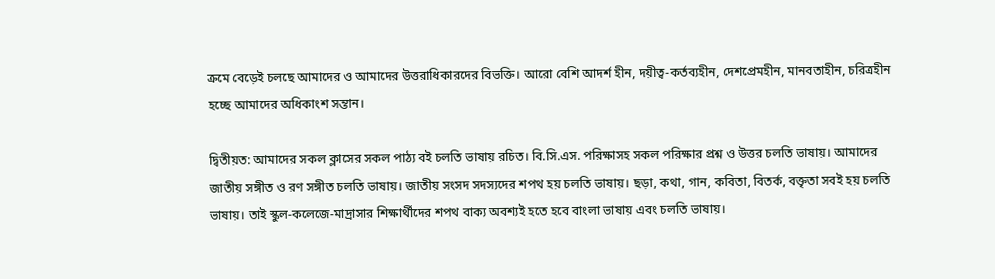ক্রমে বেড়েই চলছে আমাদের ও আমাদের উত্তরাধিকারদের বিভক্তি। আরো বেশি আদর্শ হীন, দয়ীত্ব-কর্তব্যহীন, দেশপ্রেমহীন, মানবতাহীন, চরিত্রহীন হচ্ছে আমাদের অধিকাংশ সন্তান।

দ্বিতীয়ত: আমাদের সকল ক্লাসের সকল পাঠ্য বই চলতি ভাষায় রচিত। বি.সি.এস. পরিক্ষাসহ সকল পরিক্ষার প্রশ্ন ও উত্তর চলতি ভাষায়। আমাদের জাতীয় সঙ্গীত ও রণ সঙ্গীত চলতি ভাষায়। জাতীয় সংসদ সদস্যদের শপথ হয় চলতি ভাষায়। ছড়া, কথা, গান, কবিতা, বিতর্ক, বক্তৃতা সবই হয় চলতি ভাষায়। তাই স্কুল-কলেজে-মাদ্রাসার শিক্ষার্থীদের শপথ বাক্য অবশ্যই হতে হবে বাংলা ভাষায় এবং চলতি ভাষায়।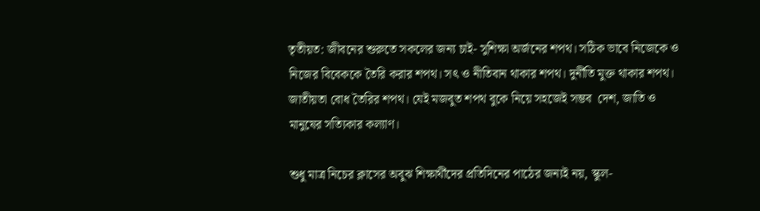তৃতীয়ত: জীবনের শুরুতে সকলের জন্য চাই- সুশিক্ষা অর্জনের শপথ। সঠিক ভাবে নিজেকে ও নিজের বিবেককে তৈরি করার শপথ। সৎ ও নীতিবান থাকার শপথ। দুর্নীতি মুক্ত থাকার শপথ। জাতীয়তা বোধ তৈরির শপথ। যেই মজবুত শপথ বুকে নিয়ে সহজেই সম্ভব  দেশ, জাতি ও মানুষের সত্যিকার কল্যাণ।

শুধু মাত্র নিচের ক্লাসের অবুঝ শিক্ষার্থীদের প্রতিদিনের পাঠের জন্যই নয়, স্কুল-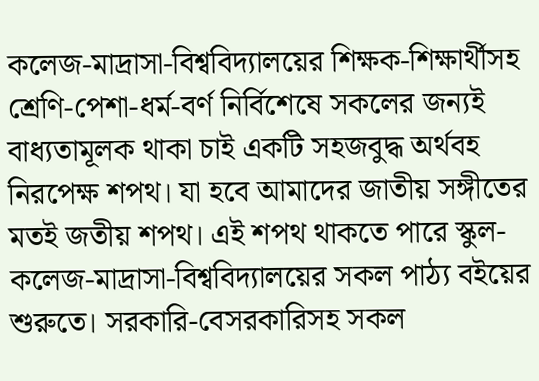কলেজ-মাদ্রাসা-বিশ্ববিদ্যালয়ের শিক্ষক-শিক্ষার্থীসহ শ্রেণি-পেশা-ধর্ম-বর্ণ নির্বিশেষে সকলের জন্যই বাধ্যতামূলক থাকা চাই একটি সহজবুদ্ধ অর্থবহ নিরপেক্ষ শপথ। যা হবে আমাদের জাতীয় সঙ্গীতের মতই জতীয় শপথ। এই শপথ থাকতে পারে স্কুল-কলেজ-মাদ্রাসা-বিশ্ববিদ্যালয়ের সকল পাঠ্য বইয়ের শুরুতে। সরকারি-বেসরকারিসহ সকল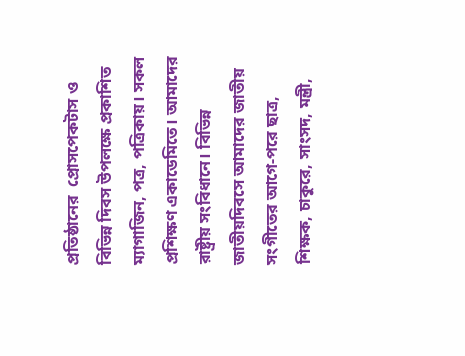প্রতিষ্ঠানের  প্রোসপেকটাস ও বিভিন্ন দিবস উপলক্ষে প্রকাশিত ম্যাগাজিন, পত্র, পত্রিকায়। সকল প্রশিক্ষণ একাডেমিতে। আমাদের রাষ্ট্রীয় সংবিধানে। বিভিন্ন  জাতীয়দিবসে আমাদের জাতীয় সংগীতের আগে-পরে ছাত্র, শিক্ষক, চাকুরে, সাংসদ, মন্ত্রী,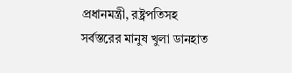প্রধানমন্ত্রী, রষ্ট্রপতিসহ সর্বস্তরের মানুষ খুলা ডানহাত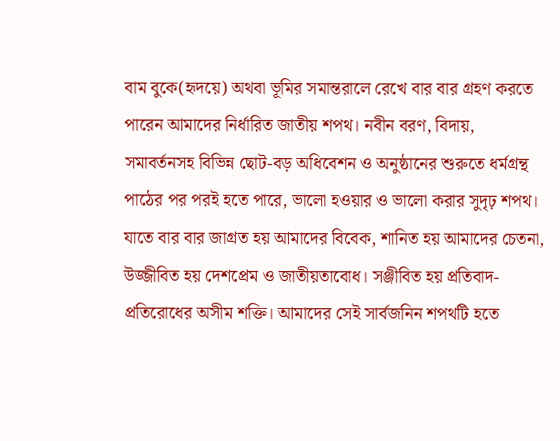বাম বুকে(হৃদয়ে) অথবা ভূমির সমান্তরালে রেখে বার বার গ্রহণ করতে পারেন আমাদের নির্ধারিত জাতীয় শপথ। নবীন বরণ, বিদায়, সমাবর্তনসহ বিভিন্ন ছোট-বড় অধিবেশন ও অনুষ্ঠানের শুরুতে ধর্মগ্রন্থ পাঠের পর পরই হতে পারে, ভালো হওয়ার ও ভালো করার সুদৃঢ় শপথ। যাতে বার বার জাগ্রত হয় আমাদের বিবেক, শানিত হয় আমাদের চেতনা, উজ্জীবিত হয় দেশপ্রেম ও জাতীয়তাবোধ। সঞ্জীবিত হয় প্রতিবাদ-প্রতিরোধের অসীম শক্তি। আমাদের সেই সার্বজনিন শপথটি হতে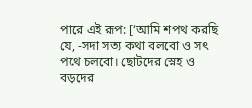পারে এই রূপ: [‘আমি শপথ করছি যে, -সদা সত্য কথা বলবো ও সৎ পথে চলবো। ছোটদের স্নেহ ও বড়দের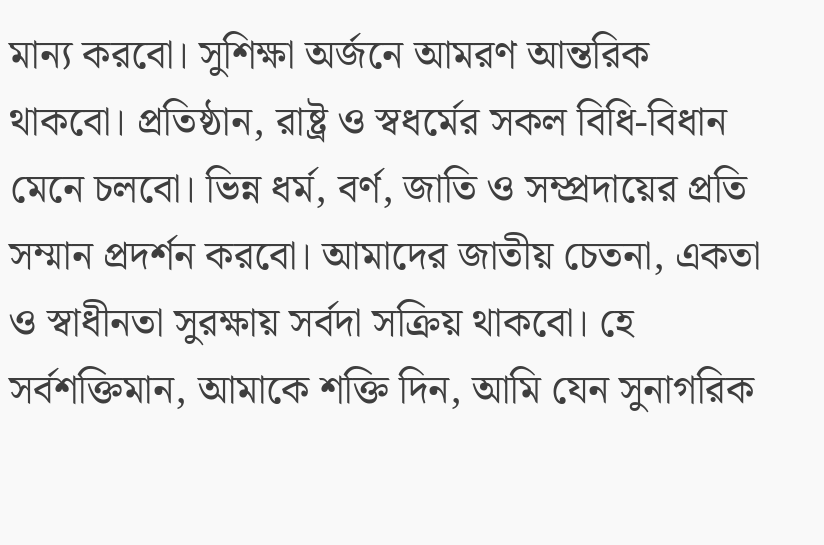মান্য করবো। সুশিক্ষা অর্জনে আমরণ আন্তরিক থাকবো। প্রতিষ্ঠান, রাষ্ট্র ও স্বধর্মের সকল বিধি-বিধান মেনে চলবো। ভিন্ন ধর্ম, বর্ণ, জাতি ও সম্প্রদায়ের প্রতি সম্মান প্রদর্শন করবো। আমাদের জাতীয় চেতনা, একতা ও স্বাধীনতা সুরক্ষায় সর্বদা সক্রিয় থাকবো। হে সর্বশক্তিমান, আমাকে শক্তি দিন, আমি যেন সুনাগরিক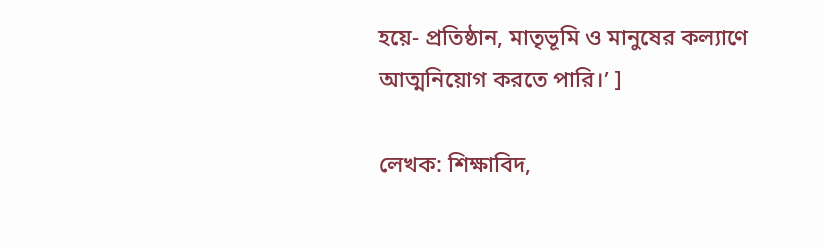হয়ে- প্রতিষ্ঠান, মাতৃভূমি ও মানুষের কল্যাণে আত্মনিয়োগ করতে পারি।’ ]

লেখক: শিক্ষাবিদ,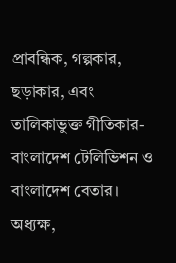প্রাবন্ধিক, গল্পকার, ছড়াকার, এবং তালিকাভুক্ত গীতিকার- বাংলাদেশ টেলিভিশন ও বাংলাদেশ বেতার। অধ্যক্ষ,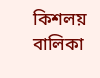কিশলয় বালিকা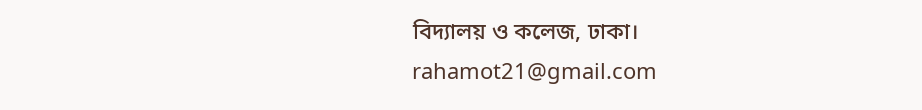বিদ্যালয় ও কলেজ, ঢাকা।
rahamot21@gmail.com